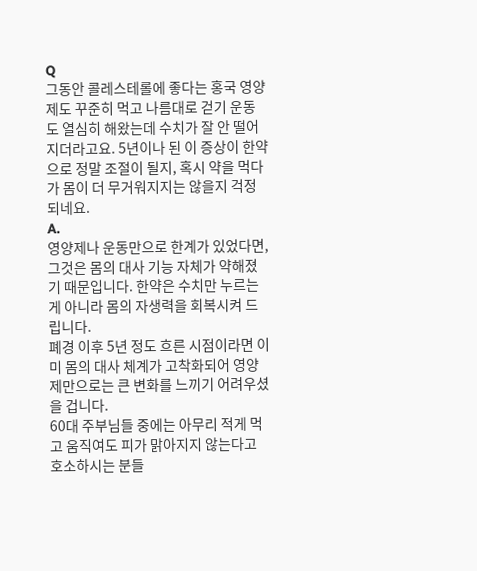Q
그동안 콜레스테롤에 좋다는 홍국 영양제도 꾸준히 먹고 나름대로 걷기 운동도 열심히 해왔는데 수치가 잘 안 떨어지더라고요. 5년이나 된 이 증상이 한약으로 정말 조절이 될지, 혹시 약을 먹다가 몸이 더 무거워지지는 않을지 걱정되네요.
A.
영양제나 운동만으로 한계가 있었다면, 그것은 몸의 대사 기능 자체가 약해졌기 때문입니다. 한약은 수치만 누르는 게 아니라 몸의 자생력을 회복시켜 드립니다.
폐경 이후 5년 정도 흐른 시점이라면 이미 몸의 대사 체계가 고착화되어 영양제만으로는 큰 변화를 느끼기 어려우셨을 겁니다.
60대 주부님들 중에는 아무리 적게 먹고 움직여도 피가 맑아지지 않는다고 호소하시는 분들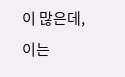이 많은데, 이는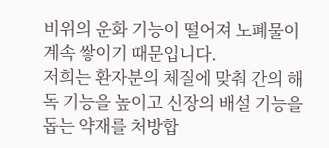비위의 운화 기능이 떨어져 노폐물이 계속 쌓이기 때문입니다.
저희는 환자분의 체질에 맞춰 간의 해독 기능을 높이고 신장의 배설 기능을 돕는 약재를 처방합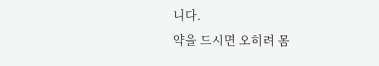니다.
약을 드시면 오히려 몸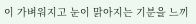이 가벼워지고 눈이 맑아지는 기분을 느끼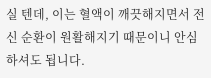실 텐데, 이는 혈액이 깨끗해지면서 전신 순환이 원활해지기 때문이니 안심하셔도 됩니다.